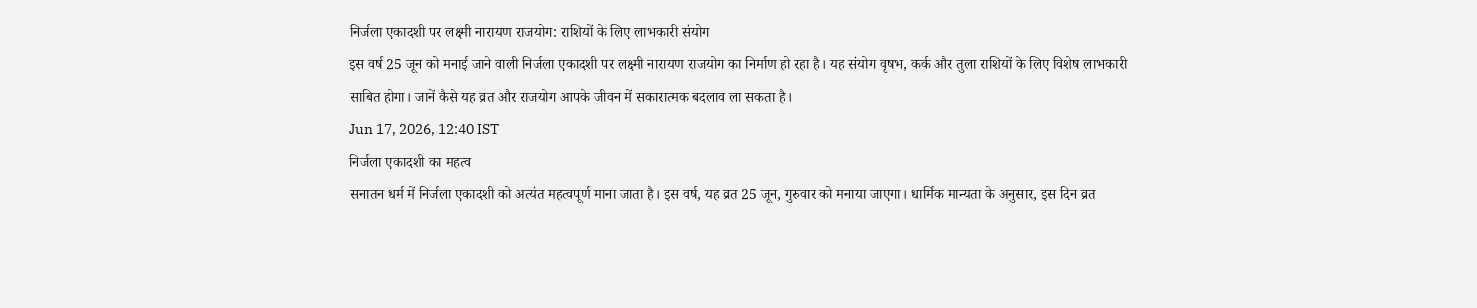निर्जला एकादशी पर लक्ष्मी नारायण राजयोग: राशियों के लिए लाभकारी संयोग
इस वर्ष 25 जून को मनाई जाने वाली निर्जला एकादशी पर लक्ष्मी नारायण राजयोग का निर्माण हो रहा है। यह संयोग वृषभ, कर्क और तुला राशियों के लिए विशेष लाभकारी साबित होगा। जानें कैसे यह व्रत और राजयोग आपके जीवन में सकारात्मक बदलाव ला सकता है।
Jun 17, 2026, 12:40 IST
निर्जला एकादशी का महत्व
सनातन धर्म में निर्जला एकादशी को अत्यंत महत्वपूर्ण माना जाता है। इस वर्ष, यह व्रत 25 जून, गुरुवार को मनाया जाएगा। धार्मिक मान्यता के अनुसार, इस दिन व्रत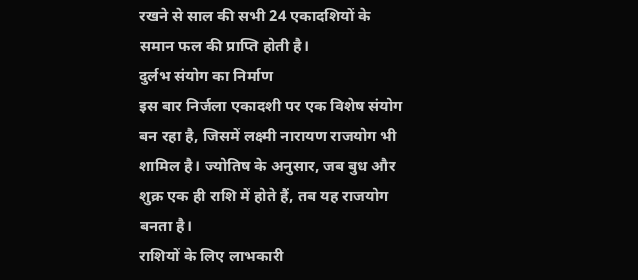रखने से साल की सभी 24 एकादशियों के समान फल की प्राप्ति होती है।
दुर्लभ संयोग का निर्माण
इस बार निर्जला एकादशी पर एक विशेष संयोग बन रहा है, जिसमें लक्ष्मी नारायण राजयोग भी शामिल है। ज्योतिष के अनुसार, जब बुध और शुक्र एक ही राशि में होते हैं, तब यह राजयोग बनता है।
राशियों के लिए लाभकारी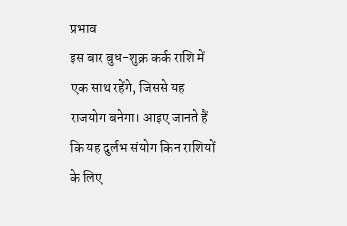प्रभाव
इस बार बुध-शुक्र कर्क राशि में एक साथ रहेंगे, जिससे यह राजयोग बनेगा। आइए जानते हैं कि यह दुर्लभ संयोग किन राशियों के लिए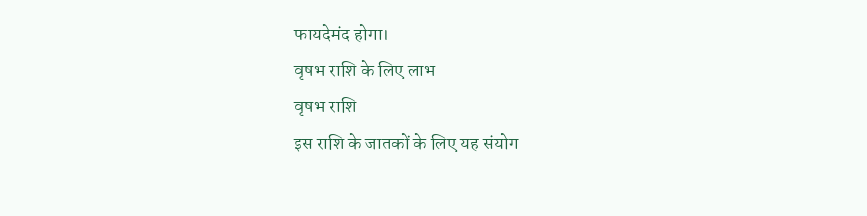फायदेमंद होगा।
वृषभ राशि के लिए लाभ
वृषभ राशि
इस राशि के जातकों के लिए यह संयोग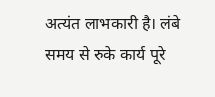अत्यंत लाभकारी है। लंबे समय से रुके कार्य पूरे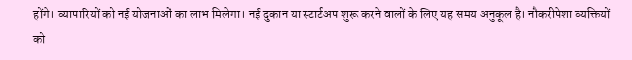होंगे। व्यापारियों को नई योजनाओं का लाभ मिलेगा। नई दुकान या स्टार्टअप शुरू करने वालों के लिए यह समय अनुकूल है। नौकरीपेशा व्यक्तियों को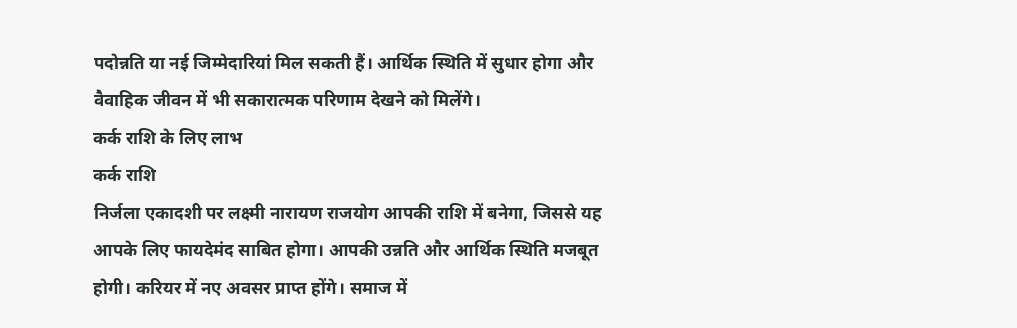पदोन्नति या नई जिम्मेदारियां मिल सकती हैं। आर्थिक स्थिति में सुधार होगा और वैवाहिक जीवन में भी सकारात्मक परिणाम देखने को मिलेंगे।
कर्क राशि के लिए लाभ
कर्क राशि
निर्जला एकादशी पर लक्ष्मी नारायण राजयोग आपकी राशि में बनेगा, जिससे यह आपके लिए फायदेमंद साबित होगा। आपकी उन्नति और आर्थिक स्थिति मजबूत होगी। करियर में नए अवसर प्राप्त होंगे। समाज में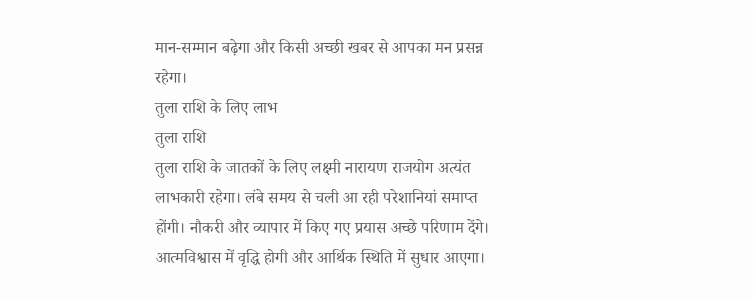मान-सम्मान बढ़ेगा और किसी अच्छी खबर से आपका मन प्रसन्न रहेगा।
तुला राशि के लिए लाभ
तुला राशि
तुला राशि के जातकों के लिए लक्ष्मी नारायण राजयोग अत्यंत लाभकारी रहेगा। लंबे समय से चली आ रही परेशानियां समाप्त होंगी। नौकरी और व्यापार में किए गए प्रयास अच्छे परिणाम देंगे। आत्मविश्वास में वृद्धि होगी और आर्थिक स्थिति में सुधार आएगा।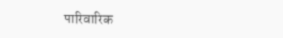पारिवारिक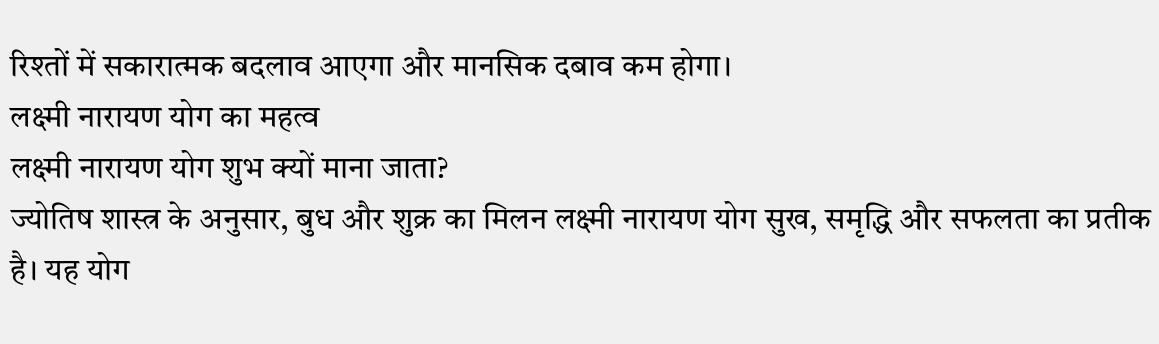रिश्तों में सकारात्मक बदलाव आएगा और मानसिक दबाव कम होगा।
लक्ष्मी नारायण योग का महत्व
लक्ष्मी नारायण योग शुभ क्यों माना जाता?
ज्योतिष शास्त्र के अनुसार, बुध और शुक्र का मिलन लक्ष्मी नारायण योग सुख, समृद्धि और सफलता का प्रतीक है। यह योग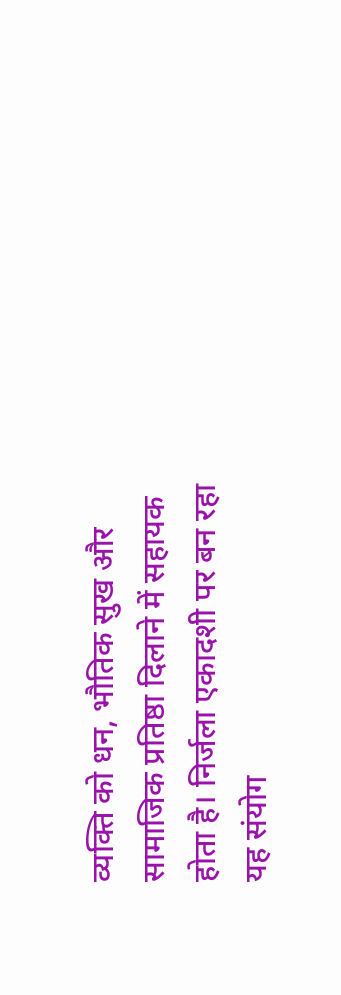व्यक्ति को धन, भौतिक सुख और सामाजिक प्रतिष्ठा दिलाने में सहायक होता है। निर्जला एकादशी पर बन रहा यह संयोग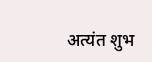अत्यंत शुभ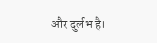और दुर्लभ है।